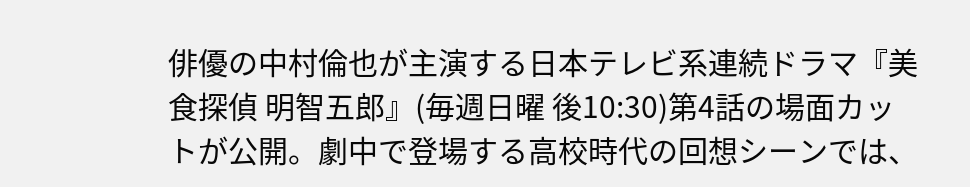俳優の中村倫也が主演する日本テレビ系連続ドラマ『美食探偵 明智五郎』(毎週日曜 後10:30)第4話の場面カットが公開。劇中で登場する高校時代の回想シーンでは、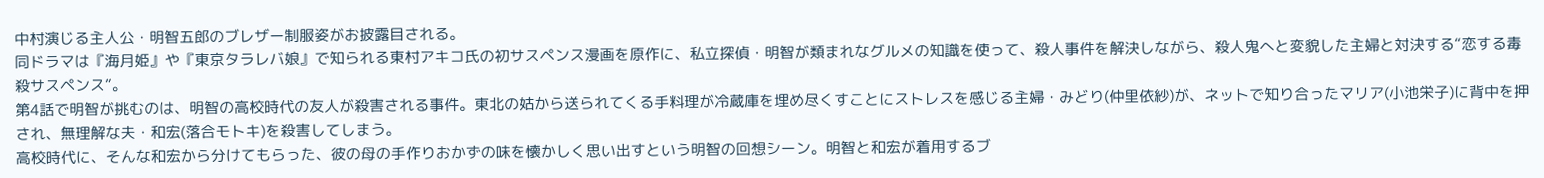中村演じる主人公・明智五郎のブレザー制服姿がお披露目される。
同ドラマは『海月姫』や『東京タラレバ娘』で知られる東村アキコ氏の初サスペンス漫画を原作に、私立探偵・明智が類まれなグルメの知識を使って、殺人事件を解決しながら、殺人鬼へと変貌した主婦と対決する“恋する毒殺サスペンス”。
第4話で明智が挑むのは、明智の高校時代の友人が殺害される事件。東北の姑から送られてくる手料理が冷蔵庫を埋め尽くすことにストレスを感じる主婦・みどり(仲里依紗)が、ネットで知り合ったマリア(小池栄子)に背中を押され、無理解な夫・和宏(落合モトキ)を殺害してしまう。
高校時代に、そんな和宏から分けてもらった、彼の母の手作りおかずの味を懐かしく思い出すという明智の回想シーン。明智と和宏が着用するブ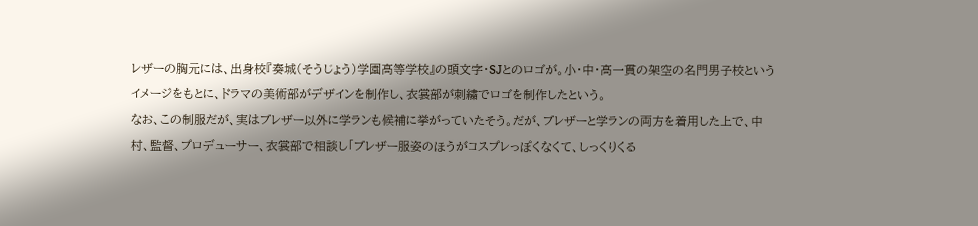レザーの胸元には、出身校『奏城(そうじょう)学園高等学校』の頭文字・SJとのロゴが。小・中・高一貫の架空の名門男子校というイメージをもとに、ドラマの美術部がデザインを制作し、衣裳部が刺繍でロゴを制作したという。
なお、この制服だが、実はブレザー以外に学ランも候補に挙がっていたそう。だが、ブレザーと学ランの両方を着用した上で、中村、監督、プロデューサー、衣裳部で相談し「ブレザー服姿のほうがコスプレっぽくなくて、しっくりくる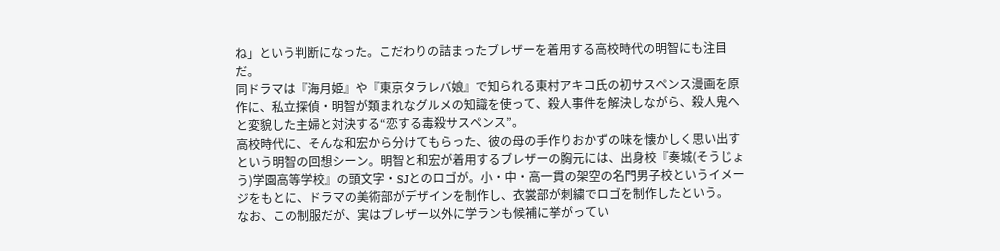ね」という判断になった。こだわりの詰まったブレザーを着用する高校時代の明智にも注目だ。
同ドラマは『海月姫』や『東京タラレバ娘』で知られる東村アキコ氏の初サスペンス漫画を原作に、私立探偵・明智が類まれなグルメの知識を使って、殺人事件を解決しながら、殺人鬼へと変貌した主婦と対決する“恋する毒殺サスペンス”。
高校時代に、そんな和宏から分けてもらった、彼の母の手作りおかずの味を懐かしく思い出すという明智の回想シーン。明智と和宏が着用するブレザーの胸元には、出身校『奏城(そうじょう)学園高等学校』の頭文字・SJとのロゴが。小・中・高一貫の架空の名門男子校というイメージをもとに、ドラマの美術部がデザインを制作し、衣裳部が刺繍でロゴを制作したという。
なお、この制服だが、実はブレザー以外に学ランも候補に挙がってい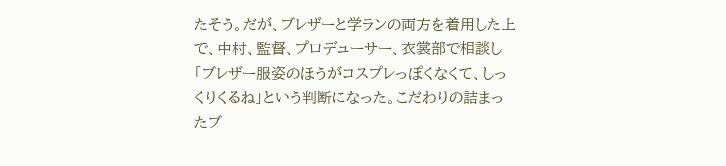たそう。だが、ブレザーと学ランの両方を着用した上で、中村、監督、プロデューサー、衣裳部で相談し「ブレザー服姿のほうがコスプレっぽくなくて、しっくりくるね」という判断になった。こだわりの詰まったブ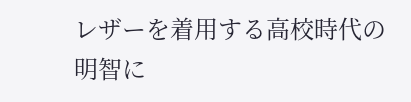レザーを着用する高校時代の明智に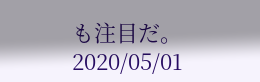も注目だ。
2020/05/01